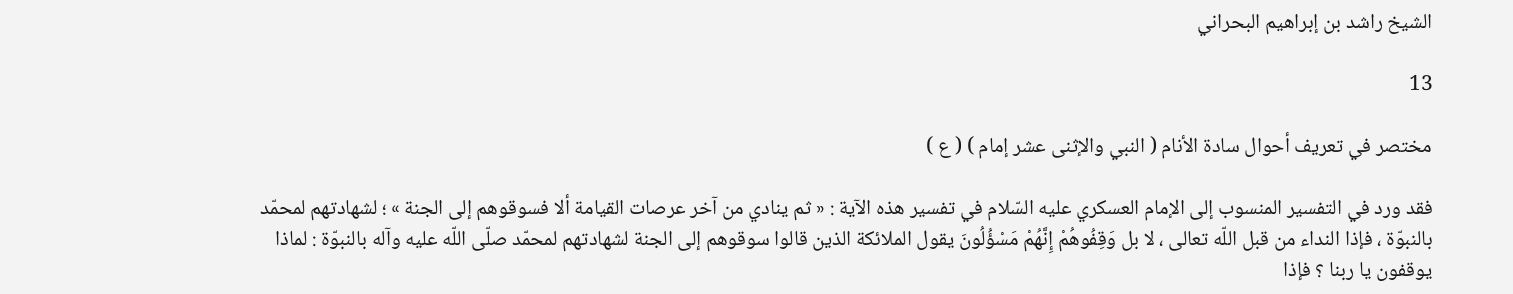الشيخ راشد بن إبراهيم البحراني

13

مختصر في تعريف أحوال سادة الأنام ( النبي والإثنى عشر إمام ) ( ع )

فقد ورد في التفسير المنسوب إلى الإمام العسكري عليه السّلام في تفسير هذه الآية : « ثم ينادي من آخر عرصات القيامة ألا فسوقوهم إلى الجنة » ؛ لشهادتهم لمحمّد بالنبوّة ، فإذا النداء من قبل اللّه تعالى ، لا بل وَقِفُوهُمْ إِنَّهُمْ مَسْؤُلُونَ يقول الملائكة الذين قالوا سوقوهم إلى الجنة لشهادتهم لمحمّد صلّى اللّه عليه وآله بالنبوّة : لماذا يوقفون يا ربنا ؟ فإذا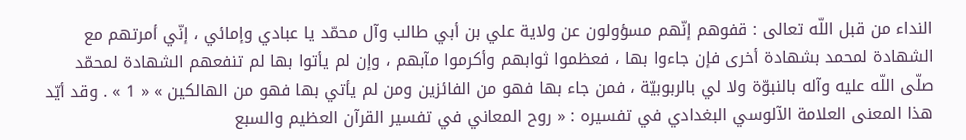النداء من قبل اللّه تعالى : قفوهم إنّهم مسؤولون عن ولاية علي بن أبي طالب وآل محمّد يا عبادي وإمائي ، إنّي أمرتهم مع الشهادة لمحمد بشهادة أخرى فإن جاءوا بها ، فعظموا ثوابهم وأكرموا مآبهم ، وإن لم يأتوا بها لم تنفعهم الشهادة لمحمّد صلّى اللّه عليه وآله بالنبوّة ولا لي بالربوبيّة ، فمن جاء بها فهو من الفائزين ومن لم يأتي بها فهو من الهالكين » « 1 » . وقد أيّد هذا المعنى العلامة الآلوسي البغدادي في تفسيره : « روح المعاني في تفسير القرآن العظيم والسبع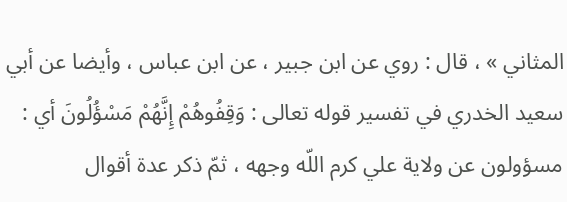المثاني » ، قال : روي عن ابن جبير ، عن ابن عباس ، وأيضا عن أبي سعيد الخدري في تفسير قوله تعالى : وَقِفُوهُمْ إِنَّهُمْ مَسْؤُلُونَ أي : مسؤولون عن ولاية علي كرم اللّه وجهه ، ثمّ ذكر عدة أقوال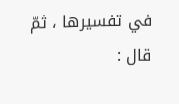في تفسيرها ، ثمّ قال :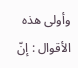وأولى هذه الأقوال : إنّ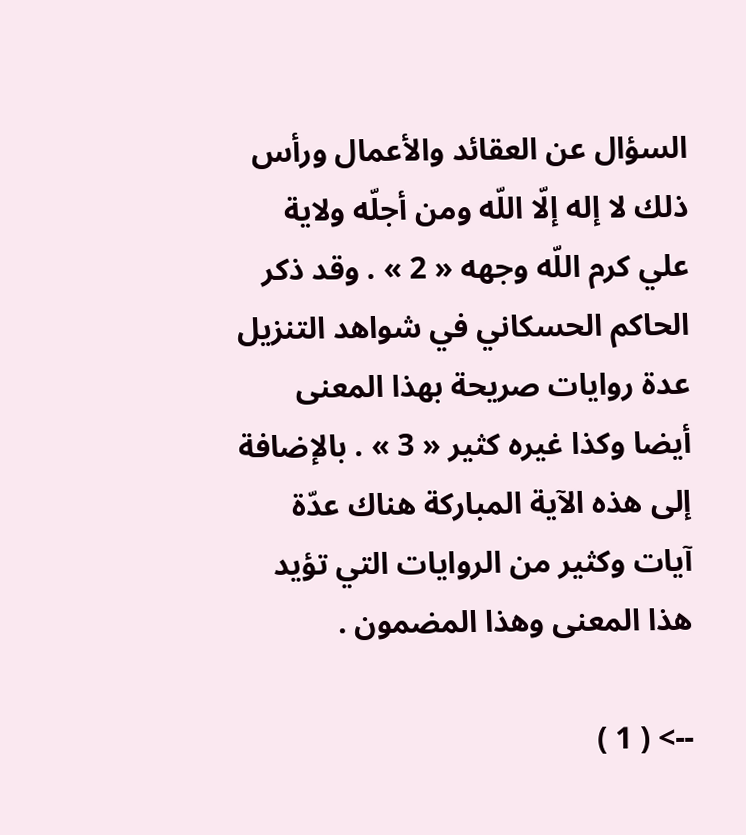السؤال عن العقائد والأعمال ورأس ذلك لا إله إلّا اللّه ومن أجلّه ولاية علي كرم اللّه وجهه « 2 » . وقد ذكر الحاكم الحسكاني في شواهد التنزيل عدة روايات صريحة بهذا المعنى أيضا وكذا غيره كثير « 3 » . بالإضافة إلى هذه الآية المباركة هناك عدّة آيات وكثير من الروايات التي تؤيد هذا المعنى وهذا المضمون .

--> ( 1 )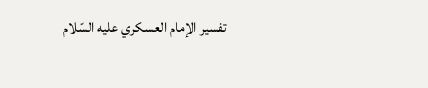تفسير الإمام العسكري عليه السّلام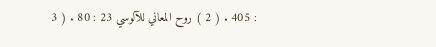: 405 . ( 2 ) روح المعاني للآلوسي 23 : 80 . ( 3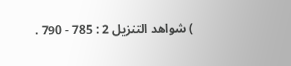) شواهد التنزيل 2 : 785 - 790 .